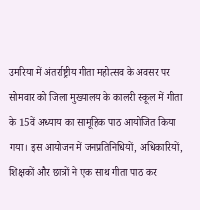उमरिया में अंतर्राष्ट्रीय गीता महोत्सव के अवसर पर सोमवार को जिला मुख्यालय के कालरी स्कूल में गीता के 15वें अध्याय का सामूहिक पाठ आयोजित किया गया। इस आयोजन में जनप्रतिनिधियों, अधिकारियों, शिक्षकों और छात्रों ने एक साथ गीता पाठ कर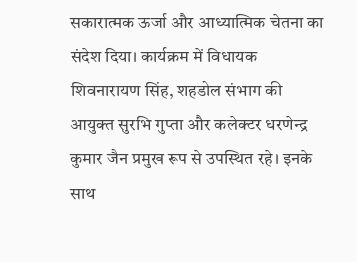सकारात्मक ऊर्जा और आध्यात्मिक चेतना का संदेश दिया। कार्यक्रम में विधायक शिवनारायण सिंह, शहडोल संभाग की आयुक्त सुरभि गुप्ता और कलेक्टर धरणेन्द्र कुमार जैन प्रमुख रूप से उपस्थित रहे। इनके साथ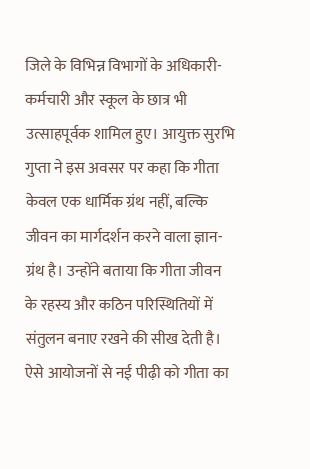जिले के विभिन्न विभागों के अधिकारी-कर्मचारी और स्कूल के छात्र भी उत्साहपूर्वक शामिल हुए। आयुक्त सुरभि गुप्ता ने इस अवसर पर कहा कि गीता केवल एक धार्मिक ग्रंथ नहीं, बल्कि जीवन का मार्गदर्शन करने वाला ज्ञान-ग्रंथ है। उन्होंने बताया कि गीता जीवन के रहस्य और कठिन परिस्थितियों में संतुलन बनाए रखने की सीख देती है। ऐसे आयोजनों से नई पीढ़ी को गीता का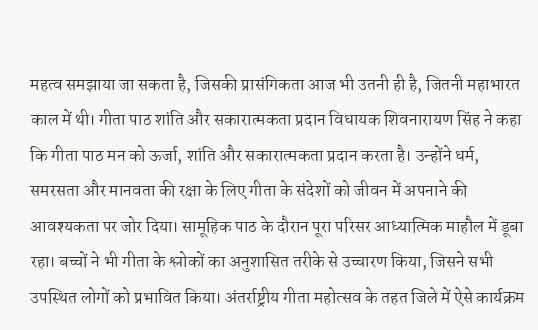महत्व समझाया जा सकता है, जिसकी प्रासंगिकता आज भी उतनी ही है, जितनी महाभारत काल में थी। गीता पाठ शांति और सकारात्मकता प्रदान विधायक शिवनारायण सिंह ने कहा कि गीता पाठ मन को ऊर्जा, शांति और सकारात्मकता प्रदान करता है। उन्होंने धर्म, समरसता और मानवता की रक्षा के लिए गीता के संदेशों को जीवन में अपनाने की आवश्यकता पर जोर दिया। सामूहिक पाठ के दौरान पूरा परिसर आध्यात्मिक माहौल में डूबा रहा। बच्चों ने भी गीता के श्लोकों का अनुशासित तरीके से उच्चारण किया, जिसने सभी उपस्थित लोगों को प्रभावित किया। अंतर्राष्ट्रीय गीता महोत्सव के तहत जिले में ऐसे कार्यक्रम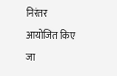निरंतर आयोजित किए जा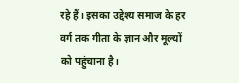रहे हैं। इसका उद्देश्य समाज के हर वर्ग तक गीता के ज्ञान और मूल्यों को पहुंचाना है।